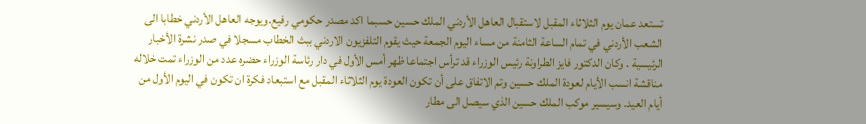تستعد عمان يوم الثلاثاء المقبل لاستقبال العاهل الأردني الملك حسين حسبما اكد مصدر حكومي رفيع.ويوجه العاهل الأردني خطابا الى الشعب الأردني في تمام الساعة الثامنة من مساء اليوم الجمعة حيث يقوم التلفزيون الاردني ببث الخطاب مسجلا في صدر نشرة الأخبار الرئيسية . وكان الدكتور فايز الطراونة رئيس الوزراء قد ترأس اجتماعا ظهر أمس الأول في دار رئاسة الوزراء حضره عدد من الوزراء تمت خلاله مناقشة انسب الأيام لعودة الملك حسين وتم الاتفاق على أن تكون العودة يوم الثلاثاء المقبل مع استبعاد فكرة ان تكون في اليوم الأول من أيام العيد. وسيسير موكب الملك حسين الذي سيصل الى مطار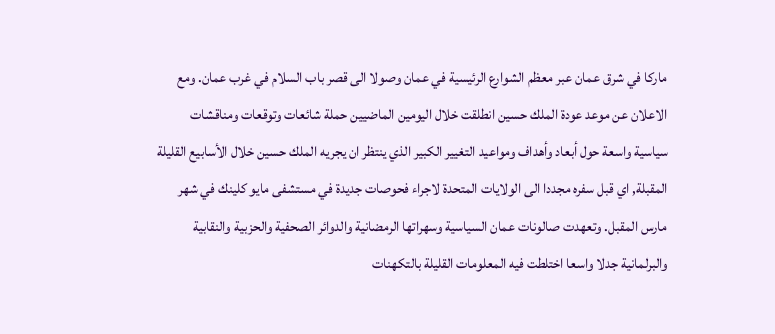ماركا في شرق عمان عبر معظم الشوارع الرئيسية في عمان وصولا الى قصر باب السلام في غرب عمان. ومع الاعلان عن موعد عودة الملك حسين انطلقت خلال اليومين الماضيين حملة شائعات وتوقعات ومناقشات سياسية واسعة حول أبعاد وأهداف ومواعيد التغيير الكبير الذي ينتظر ان يجريه الملك حسين خلال الأسابيع القليلة المقبلة, اي قبل سفره مجددا الى الولايات المتحدة لاجراء فحوصات جديدة في مستشفى مايو كلينك في شهر مارس المقبل. وتعهدت صالونات عمان السياسية وسهراتها الرمضانية والدوائر الصحفية والحزبية والنقابية والبرلمانية جدلا واسعا اختلطت فيه المعلومات القليلة بالتكهنات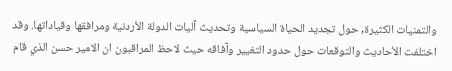والتمنيات الكثيرة, حول تجديد الحياة السياسية وتحديث آليات الدولة الأردنية ومرافقها وقياداتها. وقد اختلفت الأحاديث والتوقعات حول حدود التغيير وآفاقه حيث لاحظ المراقبون ان الامير حسن الذي قام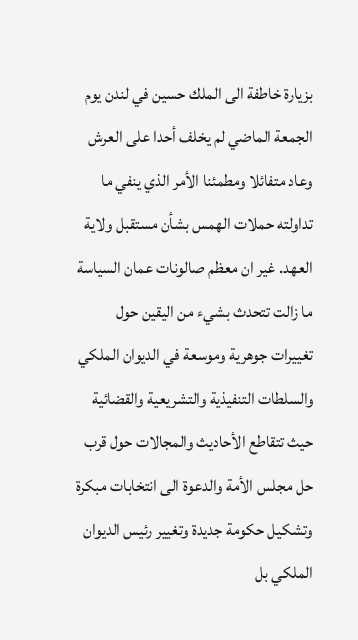بزيارة خاطفة الى الملك حسين في لندن يوم الجمعة الماضي لم يخلف أحدا على العرش وعاد متفائلا ومطمئنا الأمر الذي ينفي ما تداولته حملات الهمس بشأن مستقبل ولاية العهد. غير ان معظم صالونات عمان السياسة ما زالت تتحدث بشيء من اليقين حول تغييرات جوهرية وموسعة في الديوان الملكي والسلطات التنفيذية والتشريعية والقضائية حيث تتقاطع الأحاديث والمجالات حول قرب حل مجلس الأمة والدعوة الى انتخابات مبكرة وتشكيل حكومة جديدة وتغيير رئيس الديوان الملكي بل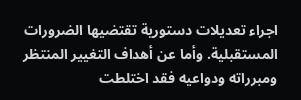اجراء تعديلات دستورية تقتضيها الضرورات المستقبلية. وأما عن أهداف التغيير المنتظر ومبرراته ودواعيه فقد اختلطت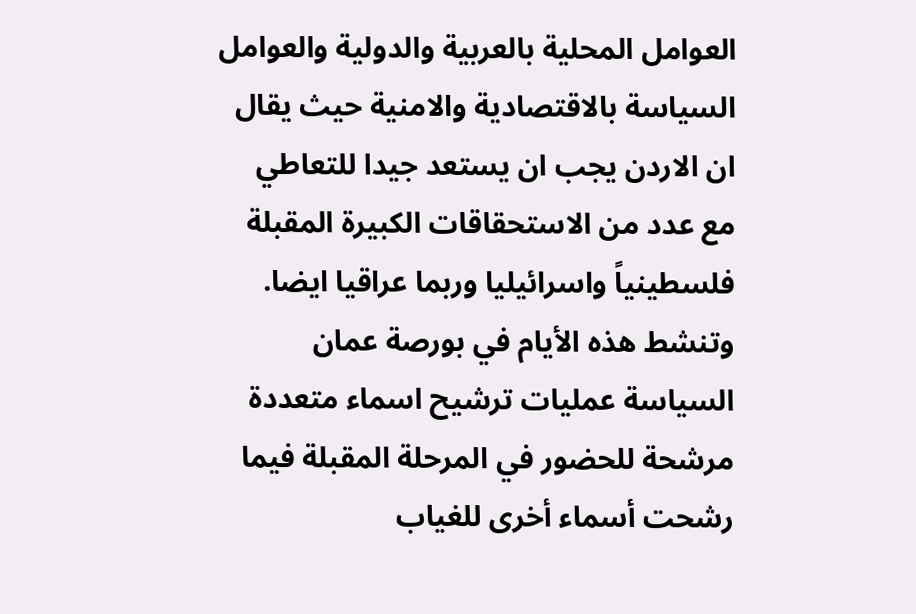العوامل المحلية بالعربية والدولية والعوامل السياسة بالاقتصادية والامنية حيث يقال ان الاردن يجب ان يستعد جيدا للتعاطي مع عدد من الاستحقاقات الكبيرة المقبلة فلسطينياً واسرائيليا وربما عراقيا ايضا. وتنشط هذه الأيام في بورصة عمان السياسة عمليات ترشيح اسماء متعددة مرشحة للحضور في المرحلة المقبلة فيما رشحت أسماء أخرى للغياب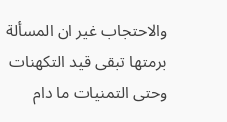والاحتجاب غير ان المسألة برمتها تبقى قيد التكهنات وحتى التمنيات ما دام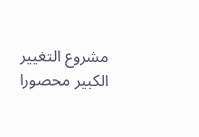مشروع التغيير الكبير محصورا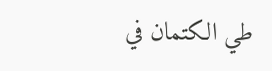طي الكتمان في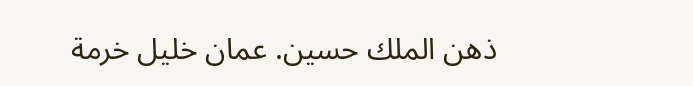ذهن الملك حسين. عمان خليل خرمة